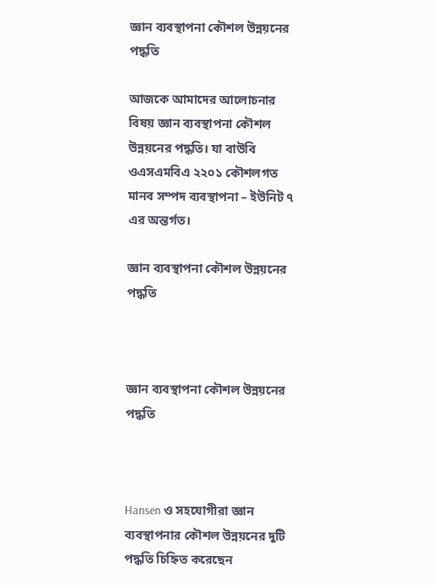জ্ঞান ব্যবস্থাপনা কৌশল উন্নয়নের পদ্ধতি

আজকে আমাদের আলোচনার বিষয় জ্ঞান ব্যবস্থাপনা কৌশল উন্নয়নের পদ্ধতি। যা বাউবি ওএসএমবিএ ২২০১ কৌশলগত মানব সম্পদ ব্যবস্থাপনা – ইউনিট ৭ এর অন্তর্গত।

জ্ঞান ব্যবস্থাপনা কৌশল উন্নয়নের পদ্ধতি



জ্ঞান ব্যবস্থাপনা কৌশল উন্নয়নের পদ্ধতি



Hansen ও সহযোগীরা জ্ঞান ব্যবস্থাপনার কৌশল উন্নয়নের দুটি পদ্ধতি চিহ্নিত করেছেন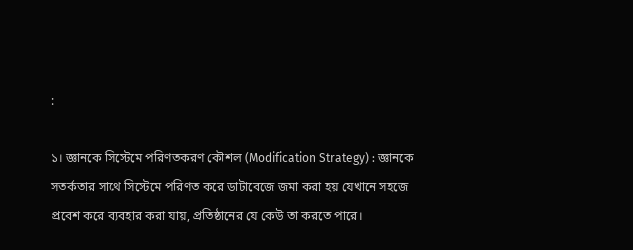:

১। জ্ঞানকে সিস্টেমে পরিণতকরণ কৌশল (Modification Strategy) : জ্ঞানকে সতর্কতার সাথে সিস্টেমে পরিণত করে ডাটাবেজে জমা করা হয় যেখানে সহজে প্রবেশ করে ব্যবহার করা যায়, প্রতিষ্ঠানের যে কেউ তা করতে পারে।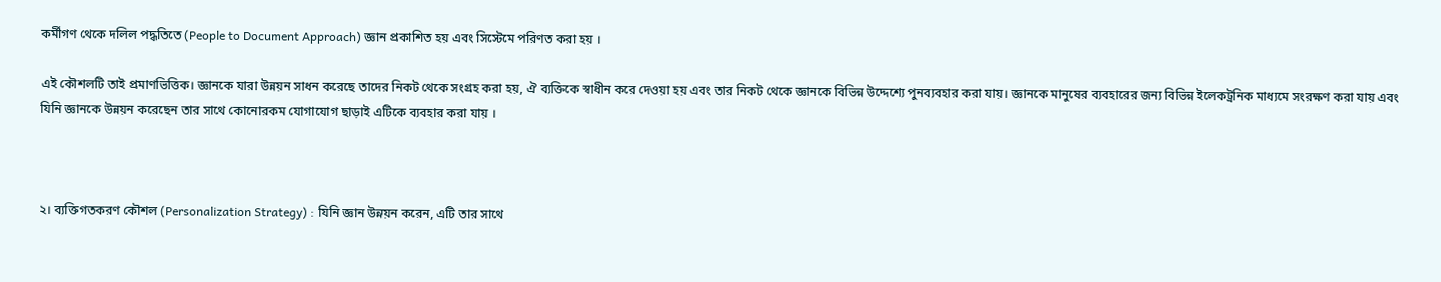কর্মীগণ থেকে দলিল পদ্ধতিতে (People to Document Approach) জ্ঞান প্রকাশিত হয় এবং সিস্টেমে পরিণত করা হয় ।

এই কৌশলটি তাই প্রমাণভিত্তিক। জ্ঞানকে যারা উন্নয়ন সাধন করেছে তাদের নিকট থেকে সংগ্রহ করা হয়, ঐ ব্যক্তিকে স্বাধীন করে দেওয়া হয় এবং তার নিকট থেকে জ্ঞানকে বিভিন্ন উদ্দেশ্যে পুনব্যবহার করা যায়। জ্ঞানকে মানুষের ব্যবহারের জন্য বিভিন্ন ইলেকট্রনিক মাধ্যমে সংরক্ষণ করা যায় এবং যিনি জ্ঞানকে উন্নয়ন করেছেন তার সাথে কোনোরকম যোগাযোগ ছাড়াই এটিকে ব্যবহার করা যায় ।



২। ব্যক্তিগতকরণ কৌশল (Personalization Strategy) : যিনি জ্ঞান উন্নয়ন করেন, এটি তার সাথে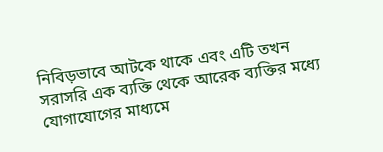নিবিড়ভাবে আটকে থাকে এবং এটি তখন সরাসরি এক ব্যক্তি থেকে আরেক ব্যক্তির মধ্যে যোগাযোগের মাধ্যমে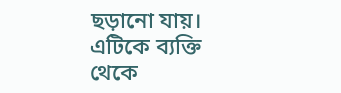ছড়ানো যায়। এটিকে ব্যক্তি থেকে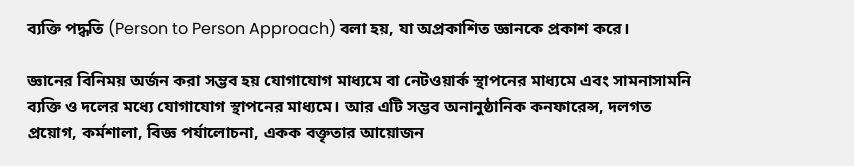ব্যক্তি পদ্ধতি (Person to Person Approach) বলা হয়, যা অপ্রকাশিত জ্ঞানকে প্রকাশ করে।

জ্ঞানের বিনিময় অর্জন করা সম্ভব হয় যোগাযোগ মাধ্যমে বা নেটওয়ার্ক স্থাপনের মাধ্যমে এবং সামনাসামনি ব্যক্তি ও দলের মধ্যে যোগাযোগ স্থাপনের মাধ্যমে। আর এটি সম্ভব অনানুষ্ঠানিক কনফারেন্স, দলগত প্রয়োগ, কর্মশালা, বিজ্ঞ পর্যালোচনা, একক বক্তৃতার আয়োজন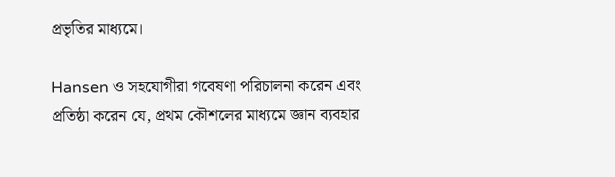প্রভৃতির মাধ্যমে।

Hansen ও সহযোগীরা গবেষণা পরিচালনা করেন এবং প্রতিষ্ঠা করেন যে, প্রথম কৌশলের মাধ্যমে জ্ঞান ব্যবহার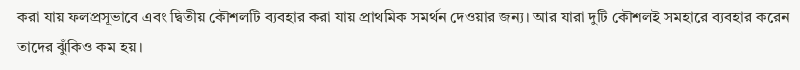করা যায় ফলপ্রসূভাবে এবং দ্বিতীয় কৌশলটি ব্যবহার করা যায় প্রাথমিক সমর্থন দেওয়ার জন্য। আর যারা দুটি কৌশলই সমহারে ব্যবহার করেন তাদের ঝুঁকিও কম হয়।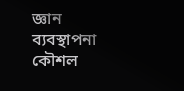জ্ঞান ব্যবস্থাপনা কৌশল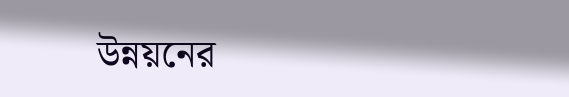উন্নয়নের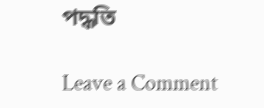পদ্ধতি

Leave a Comment